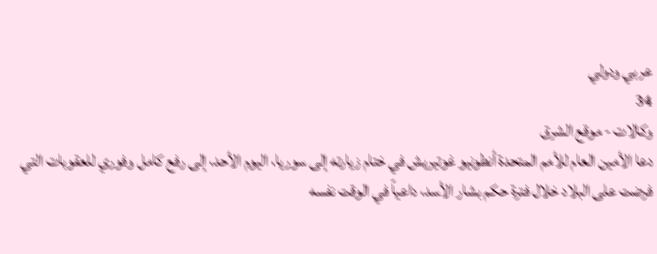عربي ودولي
34
وكالات - موقع الشرق
دعا الأمين العام للأمم المتحدة أنطونيو غوتيريش في ختام زيارته إلى سوريا، اليوم الأحد، إلى رفع كامل وفوري للعقوبات التي فرضت على البلاد خلال فترة حكم بشار الأسد، داعياً في الوقت نفسه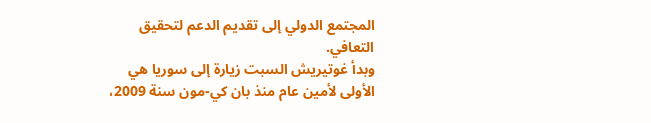المجتمع الدولي إلى تقديم الدعم لتحقيق التعافي.
وبدأ غوتيريش السبت زيارة إلى سوريا هي الأولى لأمين عام منذ بان كي-مون سنة 2009،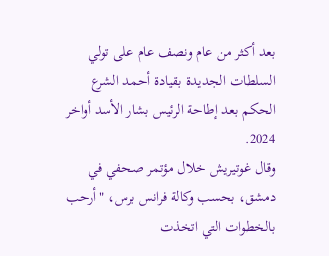بعد أكثر من عام ونصف عام على تولي السلطات الجديدة بقيادة أحمد الشرع الحكم بعد إطاحة الرئيس بشار الأسد أواخر 2024.
وقال غوتيريش خلال مؤتمر صحفي في دمشق، بحسب وكالة فرانس برس، "أرحب بالخطوات التي اتخذت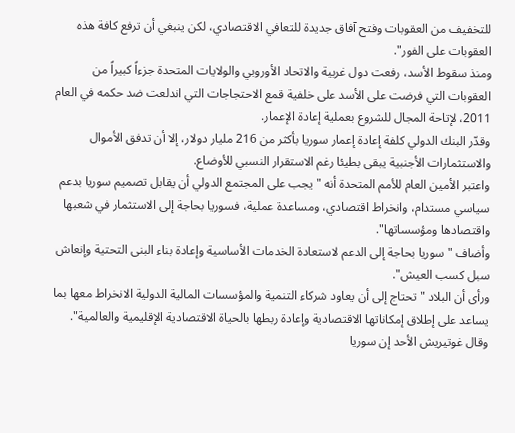للتخفيف من العقوبات وفتح آفاق جديدة للتعافي الاقتصادي، لكن ينبغي أن ترفع كافة هذه العقوبات على الفور".
ومنذ سقوط الأسد، رفعت دول غربية والاتحاد الأوروبي والولايات المتحدة جزءاً كبيراً من العقوبات التي فرضت على الأسد على خلفية قمع الاحتجاجات التي اندلعت ضد حكمه في العام 2011، لإتاحة المجال للشروع بعملية إعادة الإعمار.
وقدّر البنك الدولي كلفة إعادة إعمار سوريا بأكثر من 216 مليار دولار، إلا أن تدفق الأموال والاستثمارات الأجنبية يبقى بطيئا رغم الاستقرار النسبي للأوضاع.
واعتبر الأمين العام للأمم المتحدة أنه "يجب على المجتمع الدولي أن يقابل تصميم سوريا بدعم سياسي مستدام، وانخراط اقتصادي، ومساعدة عملية، فسوريا بحاجة إلى الاستثمار في شعبها واقتصادها ومؤسساتها".
وأضاف "سوريا بحاجة إلى الدعم لاستعادة الخدمات الأساسية وإعادة بناء البنى التحتية وإنعاش سبل كسب العيش".
ورأى أن البلاد "تحتاج إلى أن يعاود شركاء التنمية والمؤسسات المالية الدولية الانخراط معها بما يساعد على إطلاق إمكاناتها الاقتصادية وإعادة ربطها بالحياة الاقتصادية الإقليمية والعالمية".
وقال غوتيريش الأحد إن سوريا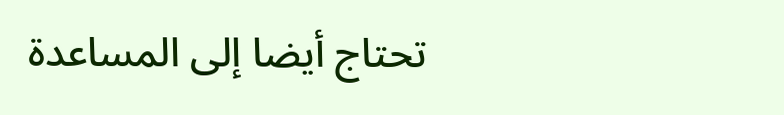تحتاج أيضا إلى المساعدة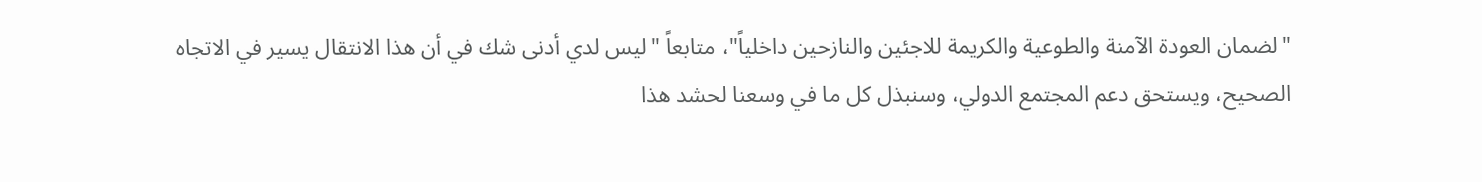"لضمان العودة الآمنة والطوعية والكريمة للاجئين والنازحين داخلياً"، متابعاً "ليس لدي أدنى شك في أن هذا الانتقال يسير في الاتجاه الصحيح، ويستحق دعم المجتمع الدولي، وسنبذل كل ما في وسعنا لحشد هذا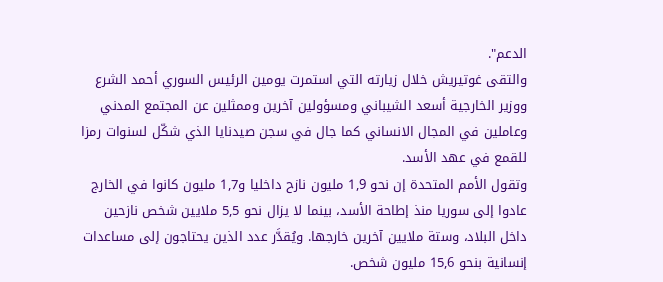الدعم".
والتقى غوتيريش خلال زيارته التي استمرت يومين الرئيس السوري أحمد الشرع ووزير الخارجية أسعد الشيباني ومسؤولين آخرين وممثلين عن المجتمع المدني وعاملين في المجال الانساني كما جال في سجن صيدنايا الذي شكّل لسنوات رمزا للقمع في عهد الأسد.
وتقول الأمم المتحدة إن نحو 1,9 مليون نازح داخليا و1,7 مليون كانوا في الخارج عادوا إلى سوريا منذ إطاحة الأسد، بينما لا يزال نحو 5,5 ملايين شخص نازحين داخل البلاد، وستة ملايين آخرين خارجها. ويُقدَّر عدد الذين يحتاجون إلى مساعدات إنسانية بنحو 15,6 مليون شخص.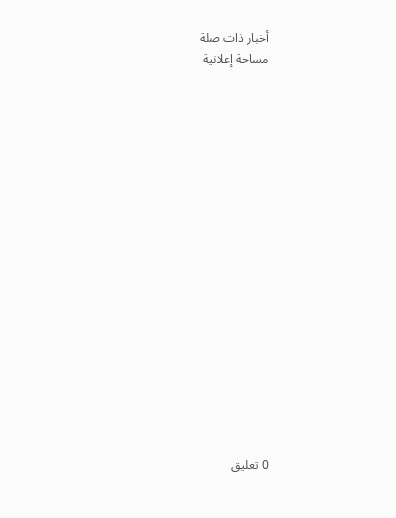أخبار ذات صلة
مساحة إعلانية


















0 تعليق